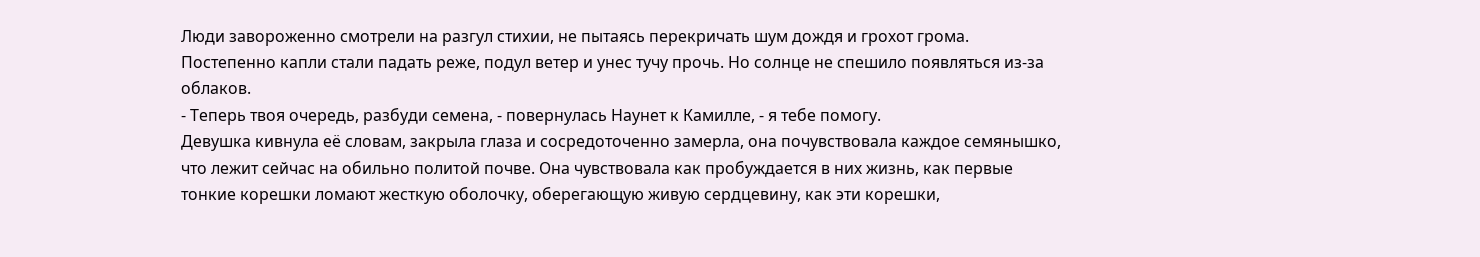Люди завороженно смотрели на разгул стихии, не пытаясь перекричать шум дождя и грохот грома. Постепенно капли стали падать реже, подул ветер и унес тучу прочь. Но солнце не спешило появляться из-за облаков.
- Теперь твоя очередь, разбуди семена, - повернулась Наунет к Камилле, - я тебе помогу.
Девушка кивнула её словам, закрыла глаза и сосредоточенно замерла, она почувствовала каждое семянышко, что лежит сейчас на обильно политой почве. Она чувствовала как пробуждается в них жизнь, как первые тонкие корешки ломают жесткую оболочку, оберегающую живую сердцевину, как эти корешки,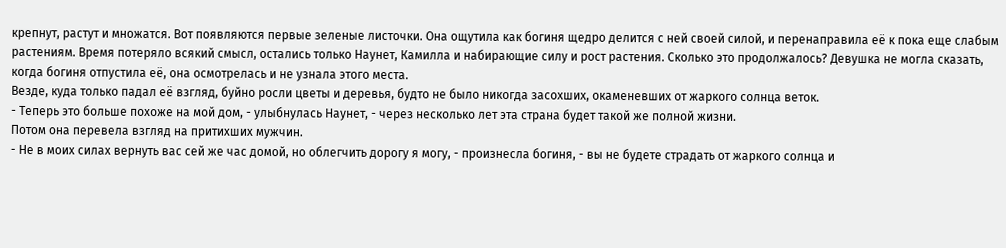крепнут, растут и множатся. Вот появляются первые зеленые листочки. Она ощутила как богиня щедро делится с ней своей силой, и перенаправила её к пока еще слабым растениям. Время потеряло всякий смысл, остались только Наунет, Камилла и набирающие силу и рост растения. Сколько это продолжалось? Девушка не могла сказать, когда богиня отпустила её, она осмотрелась и не узнала этого места.
Везде, куда только падал её взгляд, буйно росли цветы и деревья, будто не было никогда засохших, окаменевших от жаркого солнца веток.
- Теперь это больше похоже на мой дом, - улыбнулась Наунет, - через несколько лет эта страна будет такой же полной жизни.
Потом она перевела взгляд на притихших мужчин.
- Не в моих силах вернуть вас сей же час домой, но облегчить дорогу я могу, - произнесла богиня, - вы не будете страдать от жаркого солнца и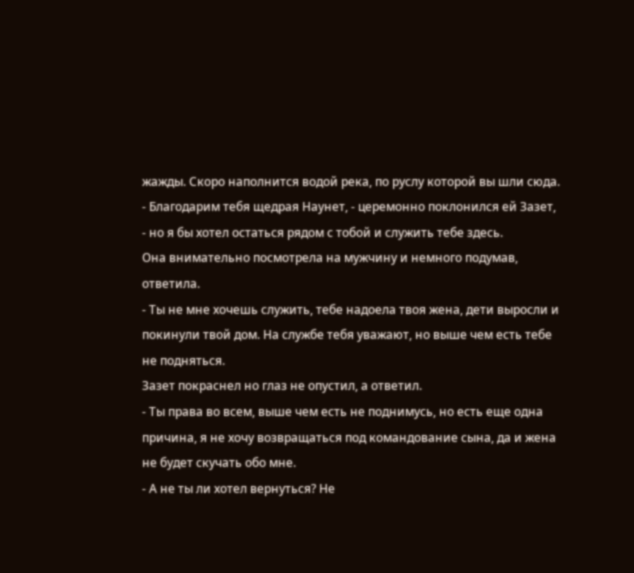жажды. Скоро наполнится водой река, по руслу которой вы шли сюда.
- Благодарим тебя щедрая Наунет, - церемонно поклонился ей Зазет, - но я бы хотел остаться рядом с тобой и служить тебе здесь.
Она внимательно посмотрела на мужчину и немного подумав, ответила.
- Ты не мне хочешь служить, тебе надоела твоя жена, дети выросли и покинули твой дом. На службе тебя уважают, но выше чем есть тебе не подняться.
Зазет покраснел но глаз не опустил, а ответил.
- Ты права во всем, выше чем есть не поднимусь, но есть еще одна причина, я не хочу возвращаться под командование сына, да и жена не будет скучать обо мне.
- А не ты ли хотел вернуться? Не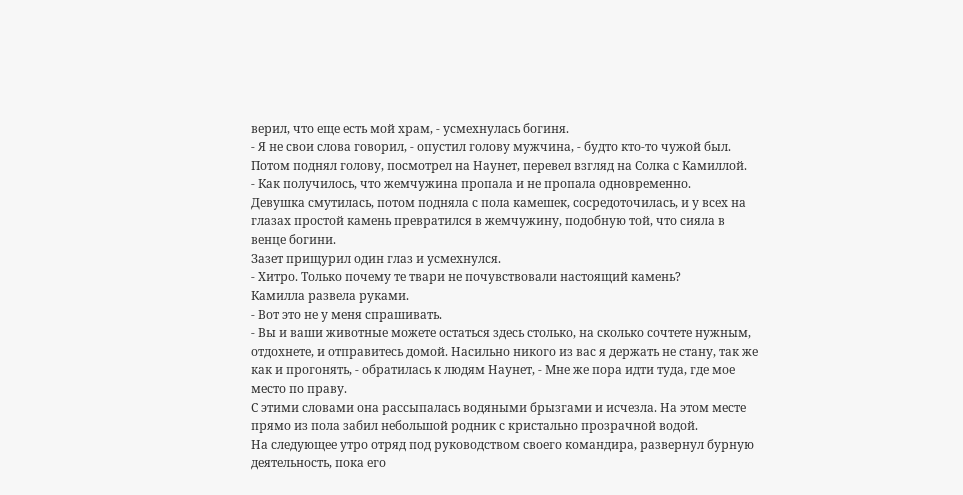верил, что еще есть мой храм, - усмехнулась богиня.
- Я не свои слова говорил, - опустил голову мужчина, - будто кто-то чужой был.
Потом поднял голову, посмотрел на Наунет, перевел взгляд на Солка с Камиллой.
- Как получилось, что жемчужина пропала и не пропала одновременно.
Девушка смутилась, потом подняла с пола камешек, сосредоточилась, и у всех на глазах простой камень превратился в жемчужину, подобную той, что сияла в венце богини.
Зазет прищурил один глаз и усмехнулся.
- Хитро. Только почему те твари не почувствовали настоящий камень?
Камилла развела руками.
- Вот это не у меня спрашивать.
- Вы и ваши животные можете остаться здесь столько, на сколько сочтете нужным, отдохнете, и отправитесь домой. Насильно никого из вас я держать не стану, так же как и прогонять, - обратилась к людям Наунет, - Мне же пора идти туда, где мое место по праву.
С этими словами она рассыпалась водяными брызгами и исчезла. На этом месте прямо из пола забил небольшой родник с кристально прозрачной водой.
На следующее утро отряд под руководством своего командира, развернул бурную деятельность, пока его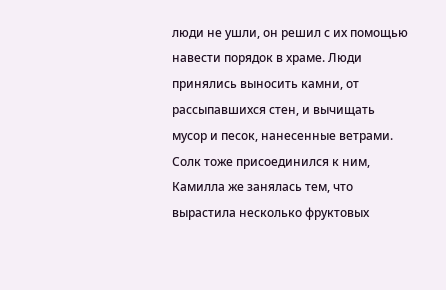люди не ушли, он решил с их помощью навести порядок в храме. Люди принялись выносить камни, от рассыпавшихся стен, и вычищать мусор и песок, нанесенные ветрами. Солк тоже присоединился к ним, Камилла же занялась тем, что вырастила несколько фруктовых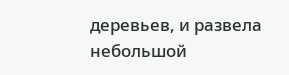деревьев, и развела небольшой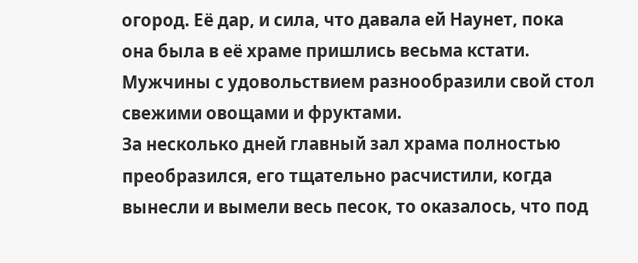огород. Её дар, и сила, что давала ей Наунет, пока она была в её храме пришлись весьма кстати. Мужчины с удовольствием разнообразили свой стол свежими овощами и фруктами.
За несколько дней главный зал храма полностью преобразился, его тщательно расчистили, когда вынесли и вымели весь песок, то оказалось, что под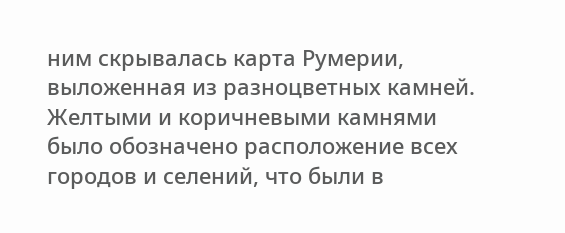ним скрывалась карта Румерии, выложенная из разноцветных камней. Желтыми и коричневыми камнями было обозначено расположение всех городов и селений, что были в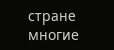стране многие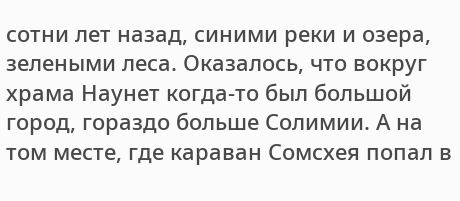сотни лет назад, синими реки и озера, зелеными леса. Оказалось, что вокруг храма Наунет когда-то был большой город, гораздо больше Солимии. А на том месте, где караван Сомсхея попал в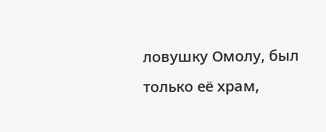ловушку Омолу, был только её храм,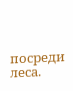посреди леса.